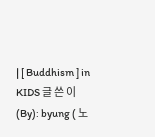| [ Buddhism ] in KIDS 글 쓴 이(By): byung ( 노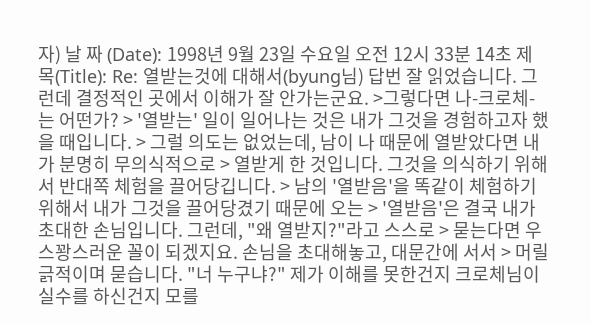자) 날 짜 (Date): 1998년 9월 23일 수요일 오전 12시 33분 14초 제 목(Title): Re: 열받는것에 대해서(byung님) 답번 잘 읽었습니다. 그런데 결정적인 곳에서 이해가 잘 안가는군요. >그렇다면 나-크로체-는 어떤가? > '열받는' 일이 일어나는 것은 내가 그것을 경험하고자 했을 때입니다. > 그럴 의도는 없었는데, 남이 나 때문에 열받았다면 내가 분명히 무의식적으로 > 열받게 한 것입니다. 그것을 의식하기 위해서 반대쪽 체험을 끌어당깁니다. > 남의 '열받음'을 똑같이 체험하기 위해서 내가 그것을 끌어당겼기 때문에 오는 > '열받음'은 결국 내가 초대한 손님입니다. 그런데, "왜 열받지?"라고 스스로 > 묻는다면 우스꽝스러운 꼴이 되겠지요. 손님을 초대해놓고, 대문간에 서서 > 머릴 긁적이며 묻습니다. "너 누구냐?" 제가 이해를 못한건지 크로체님이 실수를 하신건지 모를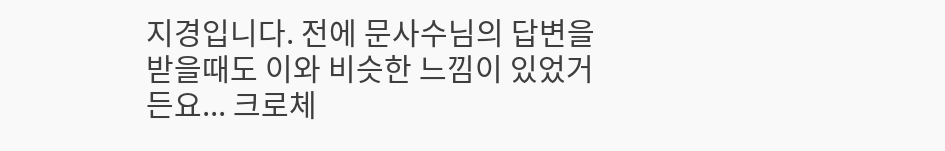지경입니다. 전에 문사수님의 답변을 받을때도 이와 비슷한 느낌이 있었거든요... 크로체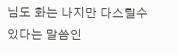님도 화는 나지만 다스릴수 있다는 말씀인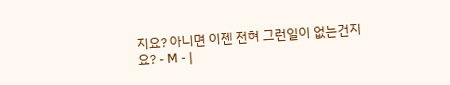지요? 아니면 이젠 전혀 그런일이 없는건지요? - M - |